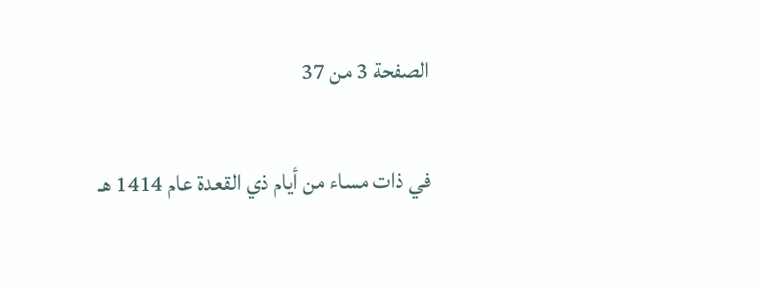الصفحة 3 من 37

في ذات مساء من أيام ذي القعدة عام 1414 هـ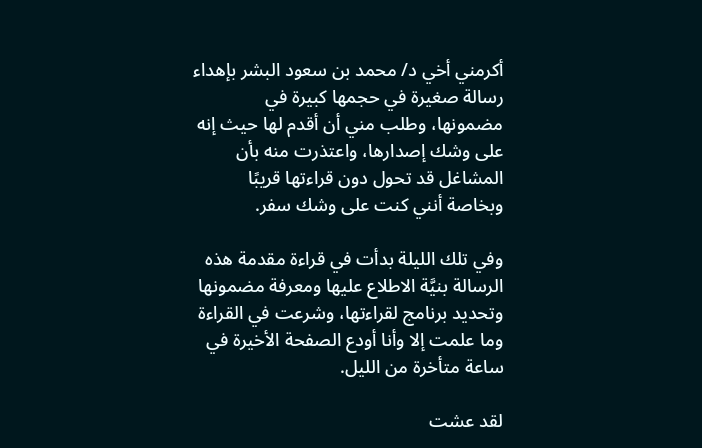أكرمني أخي د/ محمد بن سعود البشر بإهداء رسالة صغيرة في حجمها كبيرة في مضمونها، وطلب مني أن أقدم لها حيث إنه على وشك إصدارها، واعتذرت منه بأن المشاغل قد تحول دون قراءتها قريبًا وبخاصة أنني كنت على وشك سفر.

وفي تلك الليلة بدأت في قراءة مقدمة هذه الرسالة بنيَّة الاطلاع عليها ومعرفة مضمونها وتحديد برنامج لقراءتها، وشرعت في القراءة وما علمت إلا وأنا أودع الصفحة الأخيرة في ساعة متأخرة من الليل.

لقد عشت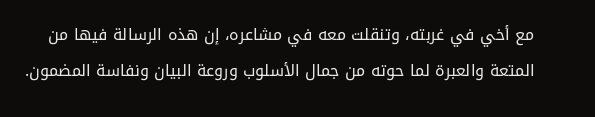مع أخي في غربته، وتنقلت معه في مشاعره، إن هذه الرسالة فيها من المتعة والعبرة لما حوته من جمال الأسلوب وروعة البيان ونفاسة المضمون.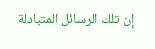إن تلك الرسائل المتبادلة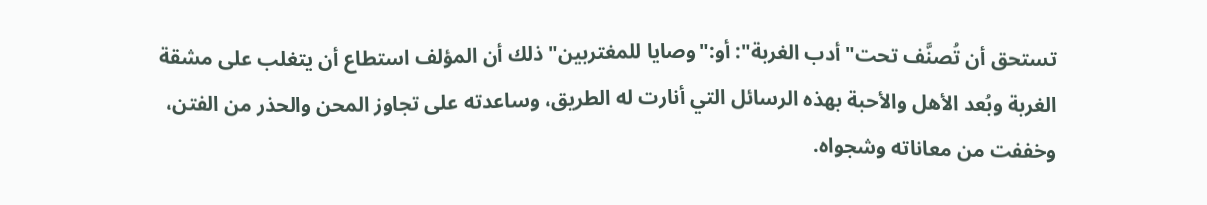تستحق أن تُصنَّف تحت"أدب الغربة": أو:"وصايا للمغتربين"ذلك أن المؤلف استطاع أن يتغلب على مشقة الغربة وبُعد الأهل والأحبة بهذه الرسائل التي أنارت له الطريق، وساعدته على تجاوز المحن والحذر من الفتن، وخففت من معاناته وشجواه.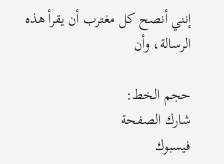إنني أنصح كل مغترب أن يقرأ هذه الرسالة، وأن

حجم الخط:
شارك الصفحة
فيسبوك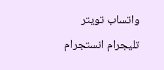واتساب تويتر تليجرام انستجرام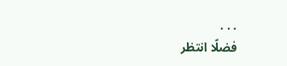. . .
فضلًا انتظر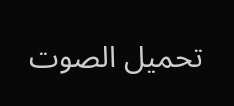تحميل الصوت